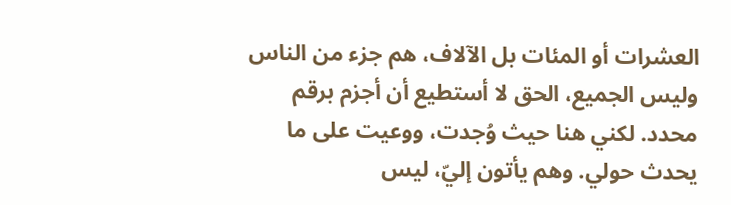العشرات أو المئات بل الآلاف، هم جزء من الناس وليس الجميع، الحق لا أستطيع أن أجزم برقم محدد. لكني هنا حيث وُجدت، ووعيت على ما يحدث حولي. وهم يأتون إليّ، ليس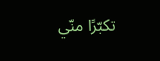تكبّرًا منّي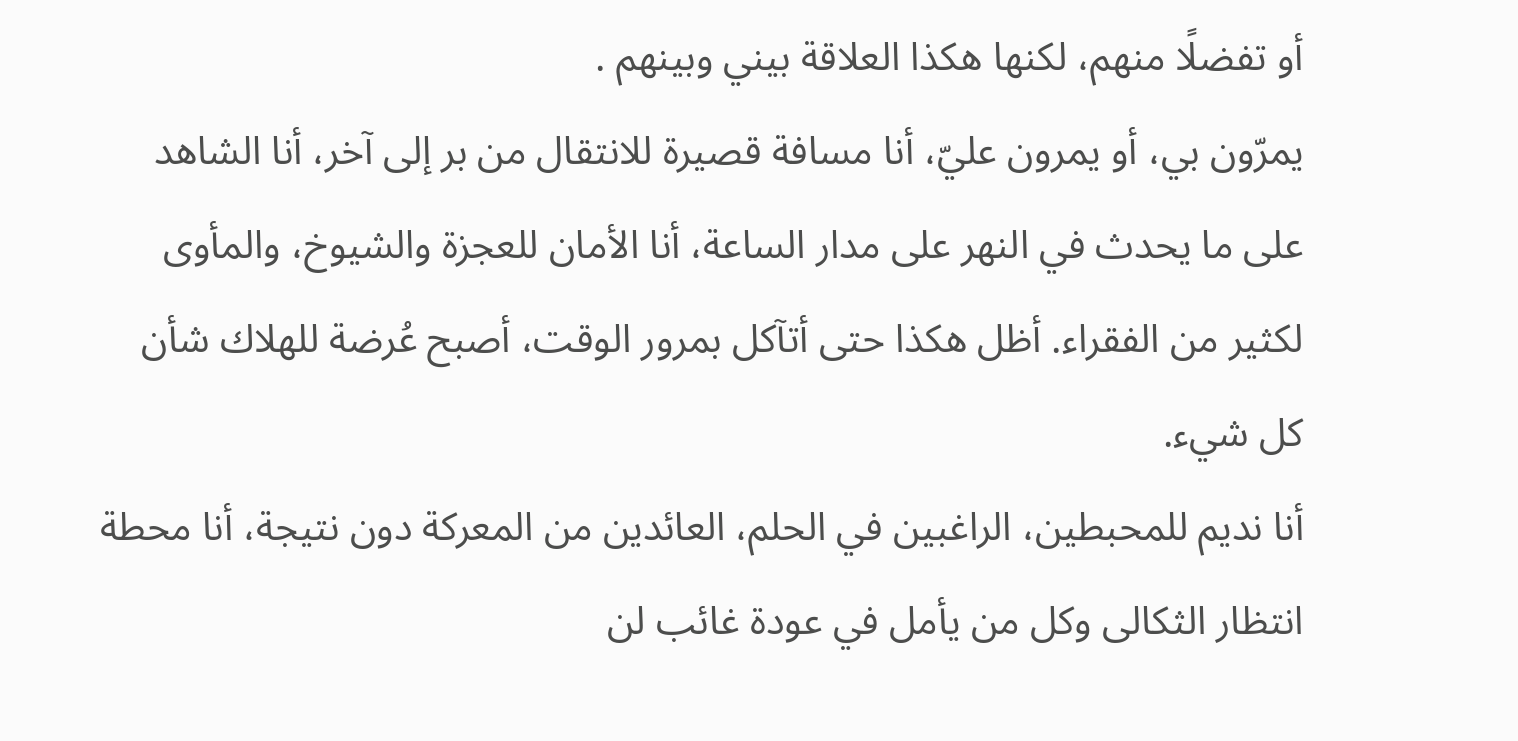أو تفضلًا منهم، لكنها هكذا العلاقة بيني وبينهم .
يمرّون بي، أو يمرون عليّ، أنا مسافة قصيرة للانتقال من بر إلى آخر، أنا الشاهد على ما يحدث في النهر على مدار الساعة، أنا الأمان للعجزة والشيوخ، والمأوى لكثير من الفقراء. أظل هكذا حتى أتآكل بمرور الوقت، أصبح عُرضة للهلاك شأن كل شيء.
أنا نديم للمحبطين، الراغبين في الحلم، العائدين من المعركة دون نتيجة، أنا محطة انتظار الثكالى وكل من يأمل في عودة غائب لن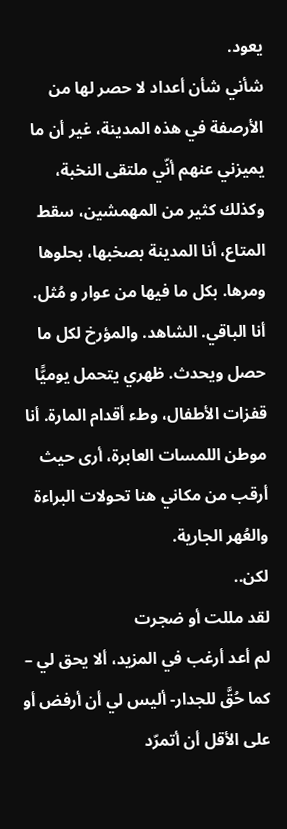يعود.
شأني شأن أعداد لا حصر لها من الأرصفة في هذه المدينة، غير أن ما يميزني عنهم أنّي ملتقى النخبة، وكذلك كثير من المهمشين، سقط المتاع، أنا المدينة بصخبها، بحلوها ومرها. بكل ما فيها من عوار و مُثل.
أنا الباقي. الشاهد. والمؤرخ لكل ما حصل ويحدث. ظهري يتحمل يوميًّا قفزات الأطفال، وطء أقدام المارة. أنا موطن اللمسات العابرة، أرى حيث أرقب من مكاني هنا تحولات البراءة والعُهر الجارية.
لكن..
لقد مللت أو ضجرت
لم أعد أرغب في المزيد، ألا يحق لي – كما حُقَّ للجدار- أليس لي أن أرفض أو على الأقل أن أتمرّد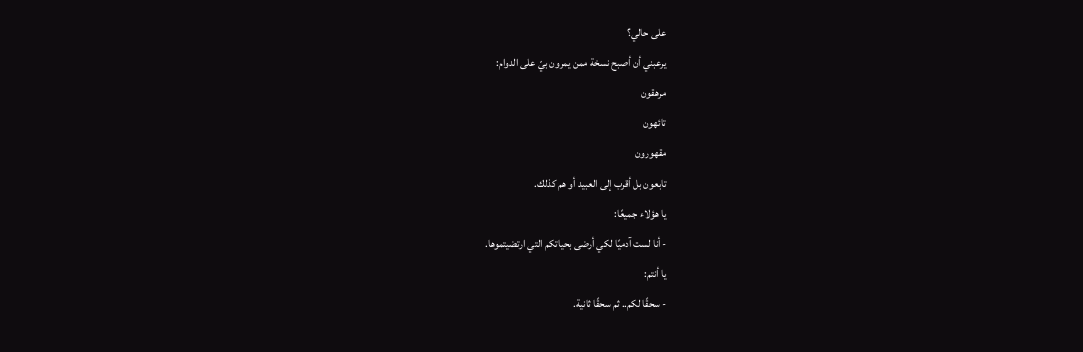على حالي؟
يرعبني أن أصبح نسخة ممن يمرون بيّ على الدوام:
مرهقون
تائهون
مقهورون
تابعون بل أقرب إلى العبيد أو هم كذلك.
يا هؤلاء جميعًا:
- أنا لست آدميًا لكي أرضى بحياتكم التي ارتضيتموها.
يا أنتم:
- سحقًا لكم.. ثم سحقًا ثانية.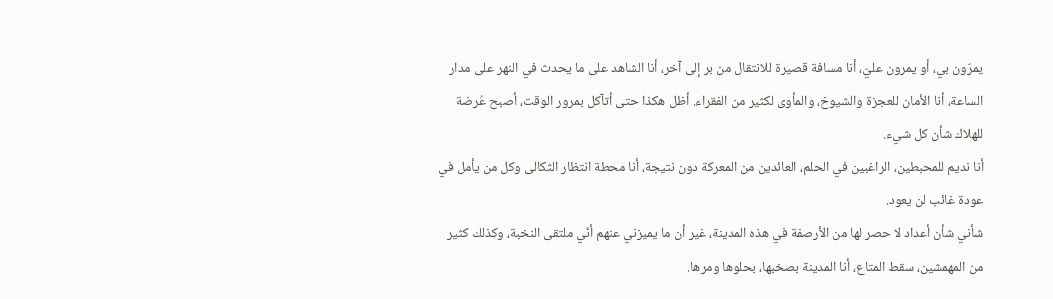يمرّون بي، أو يمرون عليّ، أنا مسافة قصيرة للانتقال من بر إلى آخر، أنا الشاهد على ما يحدث في النهر على مدار الساعة، أنا الأمان للعجزة والشيوخ، والمأوى لكثير من الفقراء. أظل هكذا حتى أتآكل بمرور الوقت، أصبح عُرضة للهلاك شأن كل شيء.
أنا نديم للمحبطين، الراغبين في الحلم، العائدين من المعركة دون نتيجة، أنا محطة انتظار الثكالى وكل من يأمل في عودة غائب لن يعود.
شأني شأن أعداد لا حصر لها من الأرصفة في هذه المدينة، غير أن ما يميزني عنهم أنّي ملتقى النخبة، وكذلك كثير من المهمشين، سقط المتاع، أنا المدينة بصخبها، بحلوها ومرها.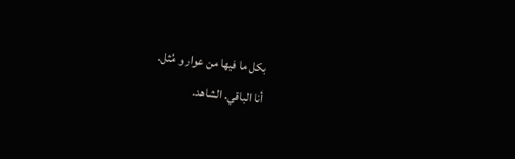بكل ما فيها من عوار و مُثل.
أنا الباقي. الشاهد.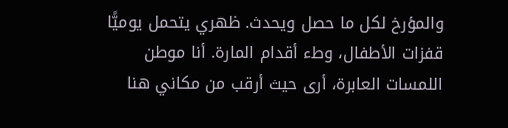والمؤرخ لكل ما حصل ويحدث. ظهري يتحمل يوميًّا قفزات الأطفال، وطء أقدام المارة. أنا موطن اللمسات العابرة، أرى حيث أرقب من مكاني هنا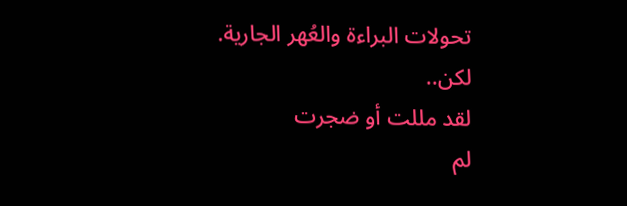تحولات البراءة والعُهر الجارية.
لكن..
لقد مللت أو ضجرت
لم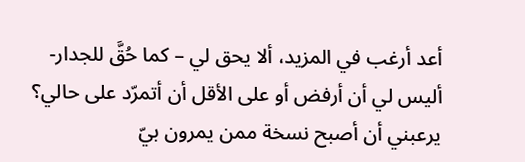أعد أرغب في المزيد، ألا يحق لي – كما حُقَّ للجدار- أليس لي أن أرفض أو على الأقل أن أتمرّد على حالي؟
يرعبني أن أصبح نسخة ممن يمرون بيّ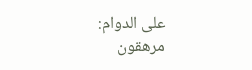على الدوام:
مرهقون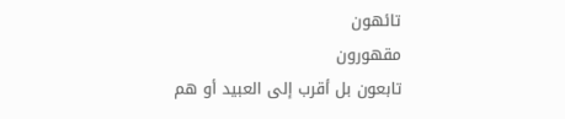تائهون
مقهورون
تابعون بل أقرب إلى العبيد أو هم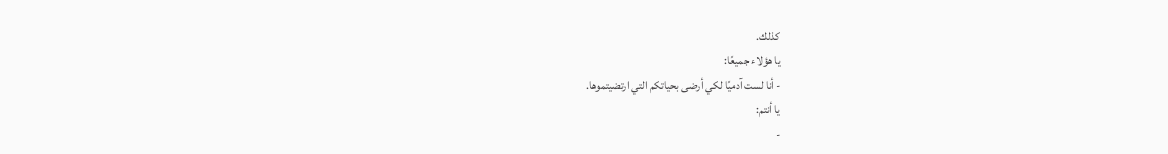كذلك.
يا هؤلاء جميعًا:
- أنا لست آدميًا لكي أرضى بحياتكم التي ارتضيتموها.
يا أنتم:
-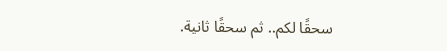سحقًا لكم.. ثم سحقًا ثانية.